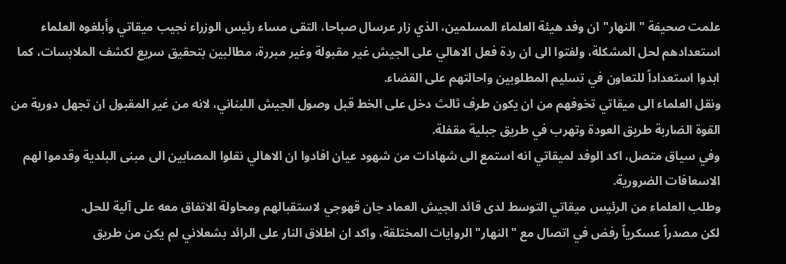علمت صحيفة "النهار" ان وفد هيئة العلماء المسلمين، الذي زار عرسال صباحا، التقى مساء رئيس الوزراء نجيب ميقاتي وأبلغوه العلماء استعدادهم لحل المشكلة، ولفتوا الى ان ردة فعل الاهالي على الجيش غير مقبولة وغير مبررة، مطالبين بتحقيق سريع لكشف الملابسات، كما ابدوا استعداداً للتعاون في تسليم المطلوبين واحالتهم على القضاء.
ونقل العلماء الى ميقاتي تخوفهم من ان يكون طرف ثالث دخل على الخط قبل وصول الجيش اللبناني، لانه من غير المقبول ان تجهل دورية من القوة الضاربة طريق العودة وتهرب في طريق جبلية مقفلة.
وفي سياق متصل، اكد الوفد لميقاتي انه استمع الى شهادات من شهود عيان افادوا ان الاهالي نقلوا المصابين الى مبنى البلدية وقدموا لهم الاسعافات الضرورية.
وطلب العلماء من الرئيس ميقاتي التوسط لدى قائد الجيش العماد جان قهوجي لاستقبالهم ومحاولة الاتفاق معه على آلية للحل.
لكن مصدراً عسكرياً رفض في اتصال مع "النهار" الروايات المختلقة، واكد ان اطلاق النار على الرائد بشعلاني لم يكن من طريق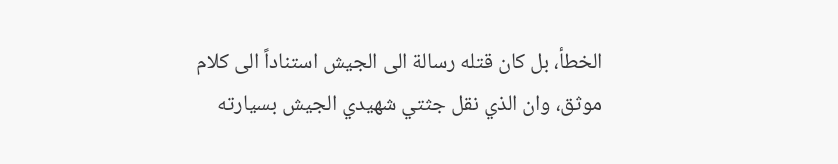الخطأ، بل كان قتله رسالة الى الجيش استناداً الى كلام موثق، وان الذي نقل جثتي شهيدي الجيش بسيارته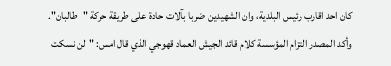كان احد اقارب رئيس البلدية، وان الشهيدين ضربا بآلات حادة على طريقة حركة "طالبان".
وأكد المصدر التزام المؤسسة كلام قائد الجيش العماد قهوجي الذي قال امس: "لن نسكت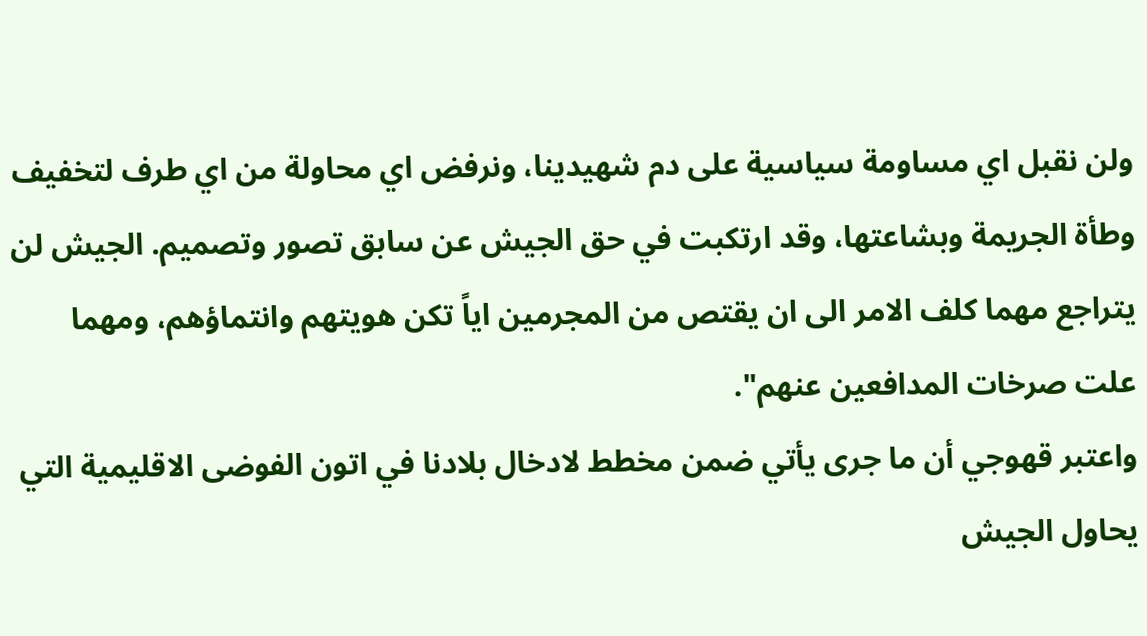ولن نقبل اي مساومة سياسية على دم شهيدينا، ونرفض اي محاولة من اي طرف لتخفيف وطأة الجريمة وبشاعتها، وقد ارتكبت في حق الجيش عن سابق تصور وتصميم. الجيش لن يتراجع مهما كلف الامر الى ان يقتص من المجرمين اياً تكن هويتهم وانتماؤهم، ومهما علت صرخات المدافعين عنهم".
واعتبر قهوجي أن ما جرى يأتي ضمن مخطط لادخال بلادنا في اتون الفوضى الاقليمية التي يحاول الجيش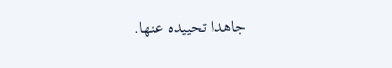جاهدا تحييده عنها.